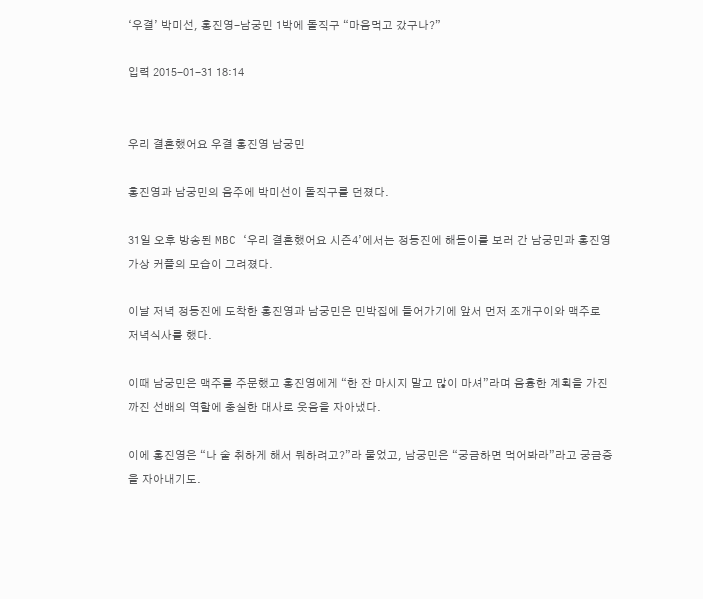‘우결’ 박미선, 홍진영-남궁민 1박에 돌직구 “마음먹고 갔구나?”

입력 2015-01-31 18:14


우리 결혼했어요 우결 홍진영 남궁민

홍진영과 남궁민의 음주에 박미선이 돌직구를 던졌다.

31일 오후 방송된 MBC ‘우리 결혼했어요 시즌4’에서는 정동진에 해돋이를 보러 간 남궁민과 홍진영 가상 커플의 모습이 그려졌다.

이날 저녁 정동진에 도착한 홍진영과 남궁민은 민박집에 들어가기에 앞서 먼저 조개구이와 맥주로 저녁식사를 했다.

이때 남궁민은 맥주를 주문했고 홍진영에게 “한 잔 마시지 말고 많이 마셔”라며 음흉한 계획을 가진 까진 선배의 역할에 충실한 대사로 웃음을 자아냈다.

이에 홍진영은 “나 술 취하게 해서 뭐하려고?”라 물었고, 남궁민은 “궁금하면 먹어봐라”라고 궁금증을 자아내기도.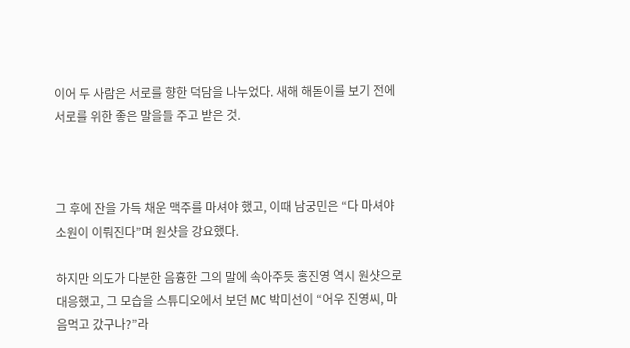이어 두 사람은 서로를 향한 덕담을 나누었다. 새해 해돋이를 보기 전에 서로를 위한 좋은 말을들 주고 받은 것.



그 후에 잔을 가득 채운 맥주를 마셔야 했고, 이때 남궁민은 “다 마셔야 소원이 이뤄진다”며 원샷을 강요했다.

하지만 의도가 다분한 음흉한 그의 말에 속아주듯 홍진영 역시 원샷으로 대응했고, 그 모습을 스튜디오에서 보던 MC 박미선이 “어우 진영씨, 마음먹고 갔구나?”라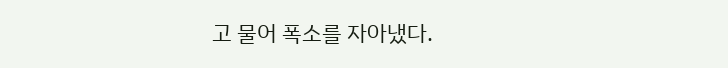고 물어 폭소를 자아냈다.